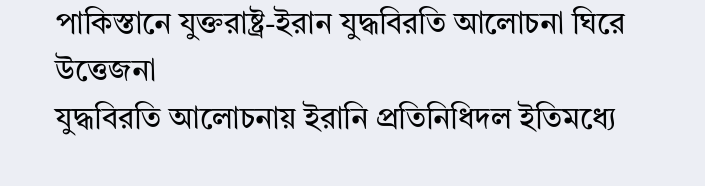পাকিস্তানে যুক্তরাষ্ট্র-ইরান যুদ্ধবিরতি আলোচনা ঘিরে উত্তেজনা
যুদ্ধবিরতি আলোচনায় ইরানি প্রতিনিধিদল ইতিমধ্যে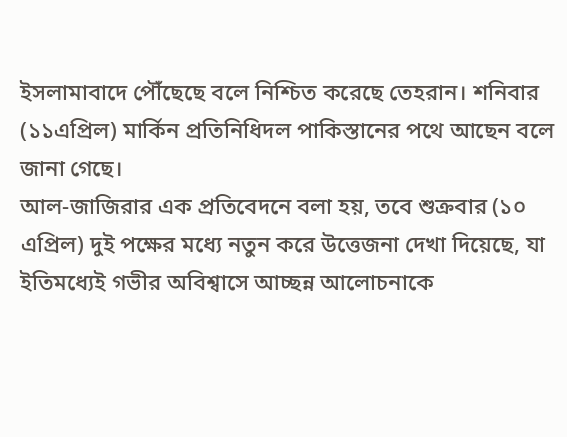ইসলামাবাদে পৌঁছেছে বলে নিশ্চিত করেছে তেহরান। শনিবার (১১এপ্রিল) মার্কিন প্রতিনিধিদল পাকিস্তানের পথে আছেন বলে জানা গেছে।
আল-জাজিরার এক প্রতিবেদনে বলা হয়, তবে শুক্রবার (১০ এপ্রিল) দুই পক্ষের মধ্যে নতুন করে উত্তেজনা দেখা দিয়েছে, যা ইতিমধ্যেই গভীর অবিশ্বাসে আচ্ছন্ন আলোচনাকে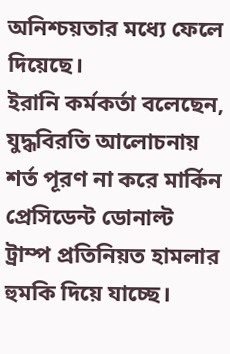অনিশ্চয়তার মধ্যে ফেলে দিয়েছে।
ইরানি কর্মকর্তা বলেছেন, যুদ্ধবিরতি আলোচনায় শর্ত পূরণ না করে মার্কিন প্রেসিডেন্ট ডোনাল্ট ট্রাম্প প্রতিনিয়ত হামলার হুমকি দিয়ে যাচ্ছে।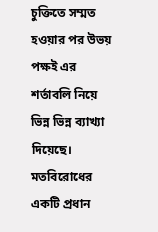চুক্তিতে সম্মত হওয়ার পর উভয় পক্ষই এর শর্তাবলি নিয়ে ভিন্ন ভিন্ন ব্যাখ্যা দিয়েছে। মতবিরোধের একটি প্রধান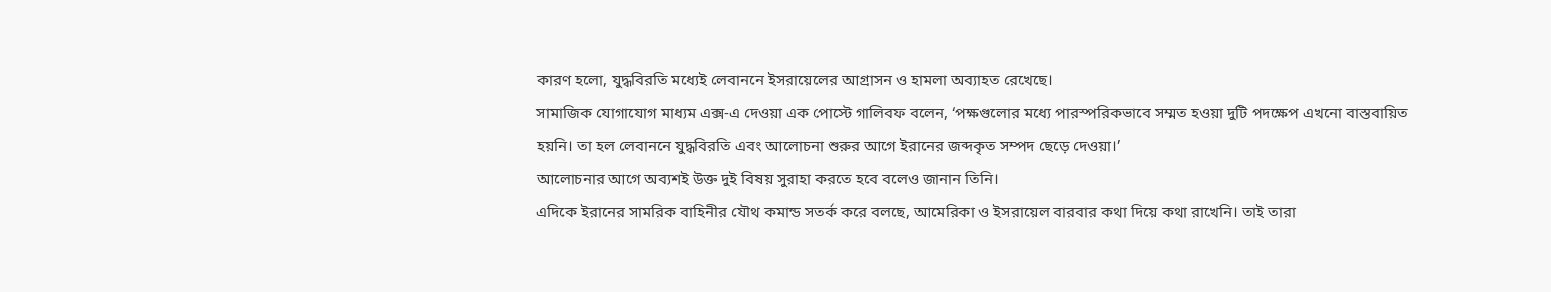কারণ হলো, যুদ্ধবিরতি মধ্যেই লেবাননে ইসরায়েলের আগ্রাসন ও হামলা অব্যাহত রেখেছে।
সামাজিক যোগাযোগ মাধ্যম এক্স-এ দেওয়া এক পোস্টে গালিবফ বলেন, ‘পক্ষগুলোর মধ্যে পারস্পরিকভাবে সম্মত হওয়া দুটি পদক্ষেপ এখনো বাস্তবায়িত হয়নি। তা হল লেবাননে যুদ্ধবিরতি এবং আলোচনা শুরুর আগে ইরানের জব্দকৃত সম্পদ ছেড়ে দেওয়া।’
আলোচনার আগে অব্যশই উক্ত দুই বিষয় সুরাহা করতে হবে বলেও জানান তিনি।
এদিকে ইরানের সামরিক বাহিনীর যৌথ কমান্ড সতর্ক করে বলছে, আমেরিকা ও ইসরায়েল বারবার কথা দিয়ে কথা রাখেনি। তাই তারা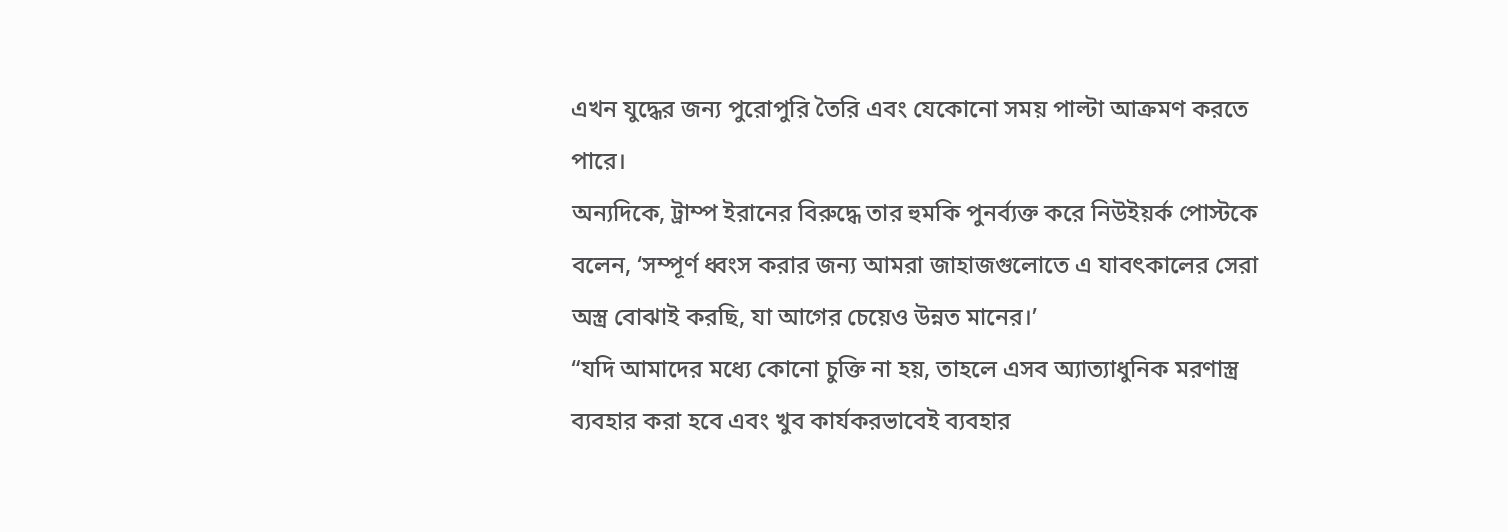এখন যুদ্ধের জন্য পুরোপুরি তৈরি এবং যেকোনো সময় পাল্টা আক্রমণ করতে পারে।
অন্যদিকে, ট্রাম্প ইরানের বিরুদ্ধে তার হুমকি পুনর্ব্যক্ত করে নিউইয়র্ক পোস্টকে বলেন, ‘সম্পূর্ণ ধ্বংস করার জন্য আমরা জাহাজগুলোতে এ যাবৎকালের সেরা অস্ত্র বোঝাই করছি, যা আগের চেয়েও উন্নত মানের।’
“যদি আমাদের মধ্যে কোনো চুক্তি না হয়, তাহলে এসব অ্যাত্যাধুনিক মরণাস্ত্র ব্যবহার করা হবে এবং খুব কার্যকরভাবেই ব্যবহার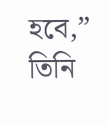হবে,” তিনি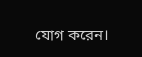যোগ করেন।